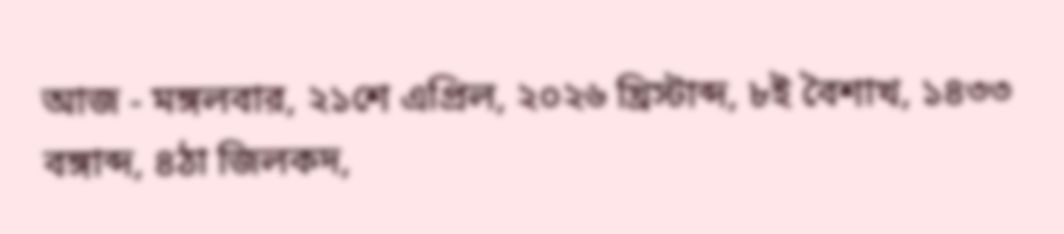আজ - মঙ্গলবার, ২১শে এপ্রিল, ২০২৬ খ্রিস্টাব্দ, ৮ই বৈশাখ, ১৪৩৩ বঙ্গাব্দ, ৪ঠা জিলকদ,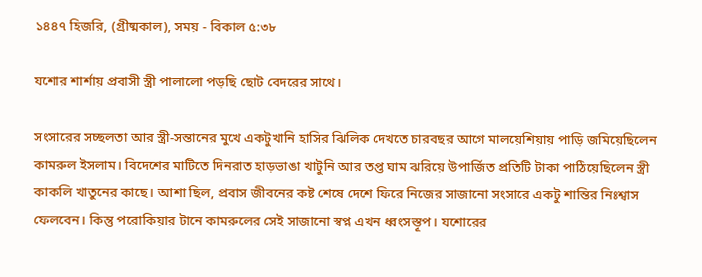১৪৪৭ হিজরি, (গ্রীষ্মকাল), সময় - বিকাল ৫:৩৮

যশোর শার্শায় প্রবাসী স্ত্রী পালালো পড়ছি ছোট বেদরের সাথে।

সংসারের সচ্ছলতা আর স্ত্রী-সন্তানের মুখে একটুখানি হাসির ঝিলিক দেখতে চারবছর আগে মালয়েশিয়ায় পাড়ি জমিয়েছিলেন কামরুল ইসলাম। বিদেশের মাটিতে দিনরাত হাড়ভাঙা খাটুনি আর তপ্ত ঘাম ঝরিয়ে উপার্জিত প্রতিটি টাকা পাঠিয়েছিলেন স্ত্রী কাকলি খাতুনের কাছে। আশা ছিল, প্রবাস জীবনের কষ্ট শেষে দেশে ফিরে নিজের সাজানো সংসারে একটু শান্তির নিঃশ্বাস ফেলবেন। কিন্তু পরোকিয়ার টানে কামরুলের সেই সাজানো স্বপ্ন এখন ধ্বংসস্তূপ। যশোরের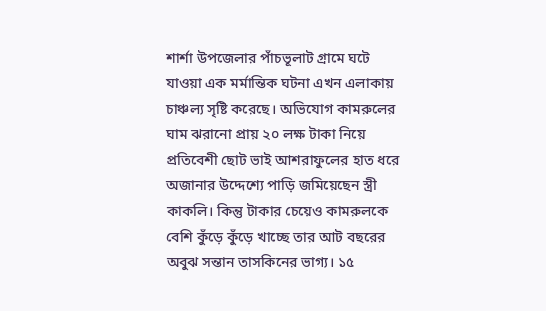শার্শা উপজেলার পাঁচভূলাট গ্রামে ঘটে যাওয়া এক মর্মান্তিক ঘটনা এখন এলাকায় চাঞ্চল্য সৃষ্টি করেছে। অভিযোগ কামরুলের ঘাম ঝরানো প্রায় ২০ লক্ষ টাকা নিয়ে প্রতিবেশী ছোট ভাই আশরাফুলের হাত ধরে অজানার উদ্দেশ্যে পাড়ি জমিয়েছেন স্ত্রী কাকলি। কিন্তু টাকার চেয়েও কামরুলকে বেশি কুঁড়ে কুঁড়ে খাচ্ছে তার আট বছরের অবুঝ সন্তান তাসকিনের ভাগ্য। ১৫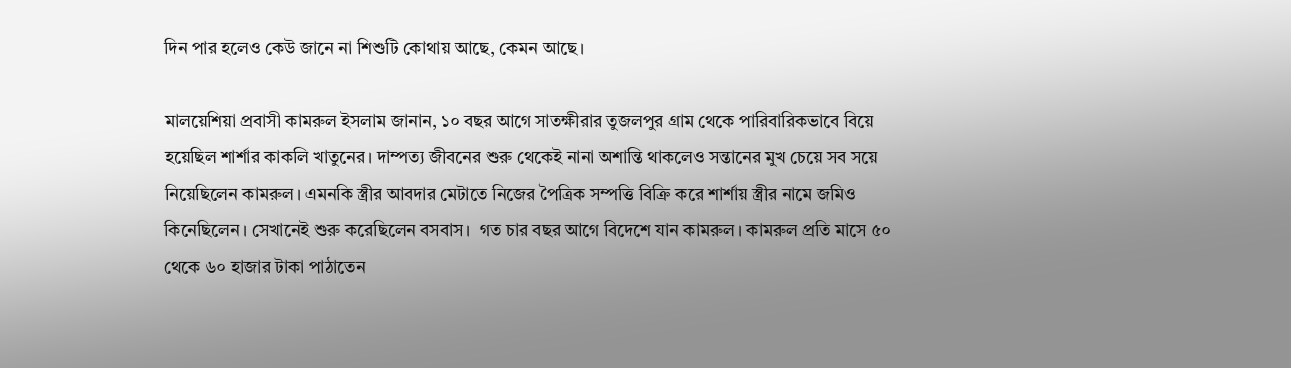দিন পার হলেও কেউ জানে না শিশুটি কোথায় আছে, কেমন আছে।

মালয়েশিয়া প্রবাসী কামরুল ইসলাম জানান, ১০ বছর আগে সাতক্ষীরার তুজলপুর গ্রাম থেকে পারিবারিকভাবে বিয়ে হয়েছিল শার্শার কাকলি খাতুনের। দাম্পত্য জীবনের শুরু থেকেই নানা অশান্তি থাকলেও সন্তানের মুখ চেয়ে সব সয়ে নিয়েছিলেন কামরুল। এমনকি স্ত্রীর আবদার মেটাতে নিজের পৈত্রিক সম্পত্তি বিক্রি করে শার্শায় স্ত্রীর নামে জমিও কিনেছিলেন। সেখানেই শুরু করেছিলেন বসবাস।  গত চার বছর আগে বিদেশে যান কামরুল। কামরুল প্রতি মাসে ৫০ থেকে ৬০ হাজার টাকা পাঠাতেন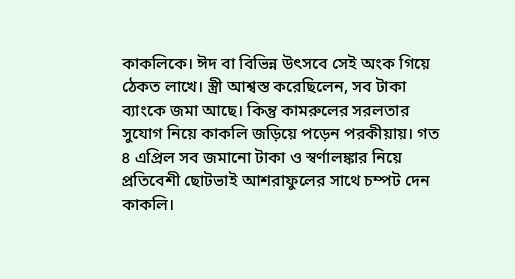কাকলিকে। ঈদ বা বিভিন্ন উৎসবে সেই অংক গিয়ে ঠেকত লাখে। স্ত্রী আশ্বস্ত করেছিলেন, সব টাকা ব্যাংকে জমা আছে। কিন্তু কামরুলের সরলতার সুযোগ নিয়ে কাকলি জড়িয়ে পড়েন পরকীয়ায়। গত ৪ এপ্রিল সব জমানো টাকা ও স্বর্ণালঙ্কার নিয়ে প্রতিবেশী ছোটভাই আশরাফুলের সাথে চম্পট দেন কাকলি।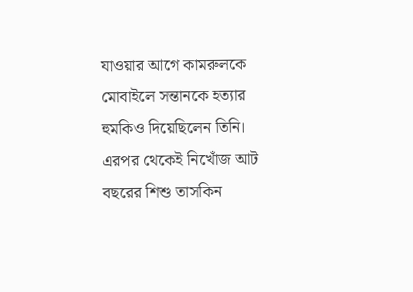যাওয়ার আগে কামরুলকে মোবাইলে সন্তানকে হত্যার হুমকিও দিয়েছিলেন তিনি। এরপর থেকেই নিখোঁজ আট বছরের শিশু তাসকিন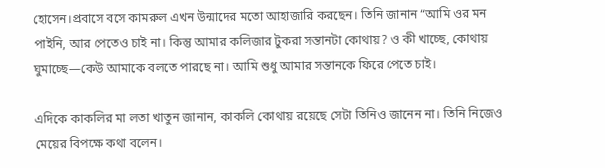হোসেন।প্রবাসে বসে কামরুল এখন উন্মাদের মতো আহাজারি করছেন। তিনি জানান “আমি ওর মন পাইনি, আর পেতেও চাই না। কিন্তু আমার কলিজার টুকরা সন্তানটা কোথায়? ও কী খাচ্ছে, কোথায় ঘুমাচ্ছে—কেউ আমাকে বলতে পারছে না। আমি শুধু আমার সন্তানকে ফিরে পেতে চাই।

এদিকে কাকলির মা লতা খাতুন জানান, কাকলি কোথায় রয়েছে সেটা তিনিও জানেন না। তিনি নিজেও মেয়ের বিপক্ষে কথা বলেন।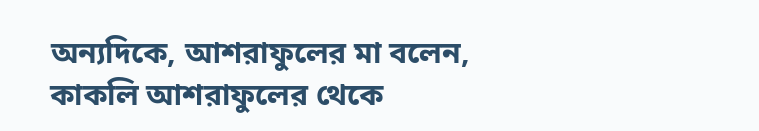অন্যদিকে, আশরাফুলের মা বলেন, কাকলি আশরাফুলের থেকে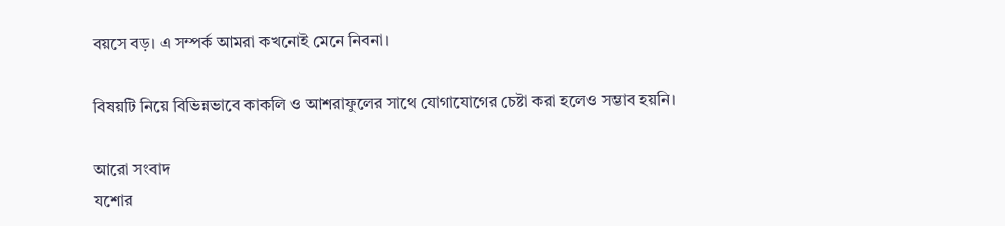বয়সে বড়। এ সম্পর্ক আমরা কখনোই মেনে নিবনা।

বিষয়টি নিয়ে বিভিন্নভাবে কাকলি ও আশরাফুলের সাথে যোগাযোগের চেষ্টা করা হলেও সম্ভাব হয়নি।

আরো সংবাদ
যশোর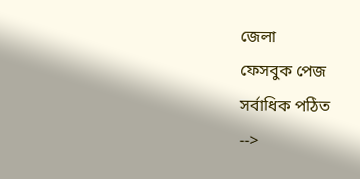জেলা
ফেসবুক পেজ
সর্বাধিক পঠিত
-->